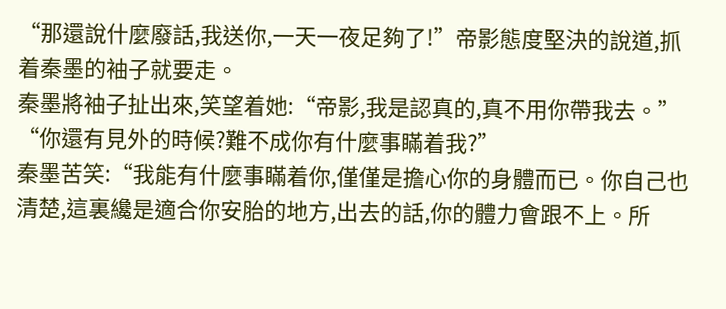“那還說什麼廢話,我送你,一天一夜足夠了!”帝影態度堅決的說道,抓着秦墨的袖子就要走。
秦墨將袖子扯出來,笑望着她:“帝影,我是認真的,真不用你帶我去。”
“你還有見外的時候?難不成你有什麼事瞞着我?”
秦墨苦笑:“我能有什麼事瞞着你,僅僅是擔心你的身體而已。你自己也清楚,這裏纔是適合你安胎的地方,出去的話,你的體力會跟不上。所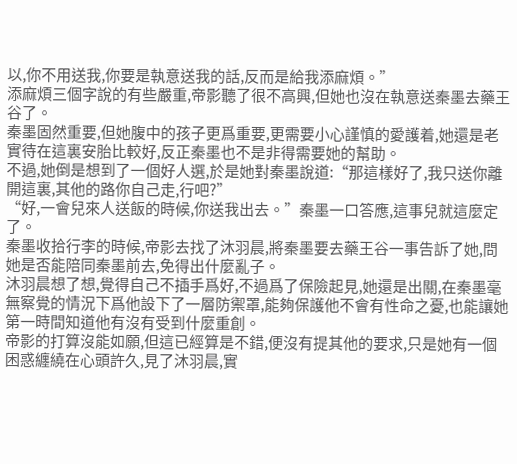以,你不用送我,你要是執意送我的話,反而是給我添麻煩。”
添麻煩三個字說的有些嚴重,帝影聽了很不高興,但她也沒在執意送秦墨去藥王谷了。
秦墨固然重要,但她腹中的孩子更爲重要,更需要小心謹慎的愛護着,她還是老實待在這裏安胎比較好,反正秦墨也不是非得需要她的幫助。
不過,她倒是想到了一個好人選,於是她對秦墨說道:“那這樣好了,我只送你離開這裏,其他的路你自己走,行吧?”
“好,一會兒來人送飯的時候,你送我出去。”秦墨一口答應,這事兒就這麼定了。
秦墨收拾行李的時候,帝影去找了沐羽晨,將秦墨要去藥王谷一事告訴了她,問她是否能陪同秦墨前去,免得出什麼亂子。
沐羽晨想了想,覺得自己不插手爲好,不過爲了保險起見,她還是出關,在秦墨毫無察覺的情況下爲他設下了一層防禦罩,能夠保護他不會有性命之憂,也能讓她第一時間知道他有沒有受到什麼重創。
帝影的打算沒能如願,但這已經算是不錯,便沒有提其他的要求,只是她有一個困惑纏繞在心頭許久,見了沐羽晨,實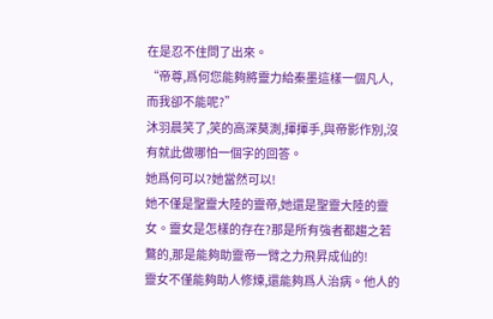在是忍不住問了出來。
“帝尊,爲何您能夠將靈力給秦墨這樣一個凡人,而我卻不能呢?”
沐羽晨笑了,笑的高深莫測,揮揮手,與帝影作別,沒有就此做哪怕一個字的回答。
她爲何可以?她當然可以!
她不僅是聖靈大陸的靈帝,她還是聖靈大陸的靈女。靈女是怎樣的存在?那是所有強者都趨之若鶩的,那是能夠助靈帝一臂之力飛昇成仙的!
靈女不僅能夠助人修煉,還能夠爲人治病。他人的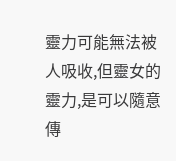靈力可能無法被人吸收,但靈女的靈力,是可以隨意傳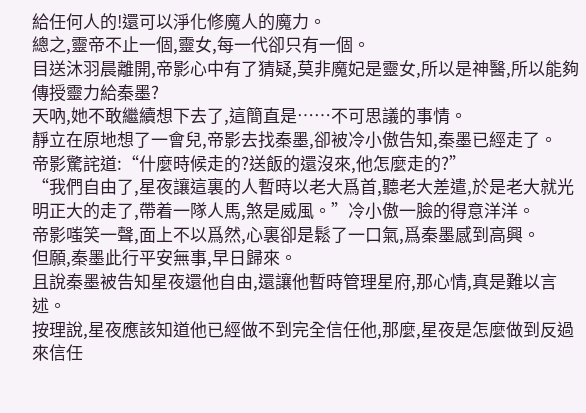給任何人的!還可以淨化修魔人的魔力。
總之,靈帝不止一個,靈女,每一代卻只有一個。
目送沐羽晨離開,帝影心中有了猜疑,莫非魔妃是靈女,所以是神醫,所以能夠傳授靈力給秦墨?
天吶,她不敢繼續想下去了,這簡直是……不可思議的事情。
靜立在原地想了一會兒,帝影去找秦墨,卻被冷小傲告知,秦墨已經走了。
帝影驚詫道:“什麼時候走的?送飯的還沒來,他怎麼走的?”
“我們自由了,星夜讓這裏的人暫時以老大爲首,聽老大差遣,於是老大就光明正大的走了,帶着一隊人馬,煞是威風。”冷小傲一臉的得意洋洋。
帝影嗤笑一聲,面上不以爲然,心裏卻是鬆了一口氣,爲秦墨感到高興。
但願,秦墨此行平安無事,早日歸來。
且說秦墨被告知星夜還他自由,還讓他暫時管理星府,那心情,真是難以言述。
按理說,星夜應該知道他已經做不到完全信任他,那麼,星夜是怎麼做到反過來信任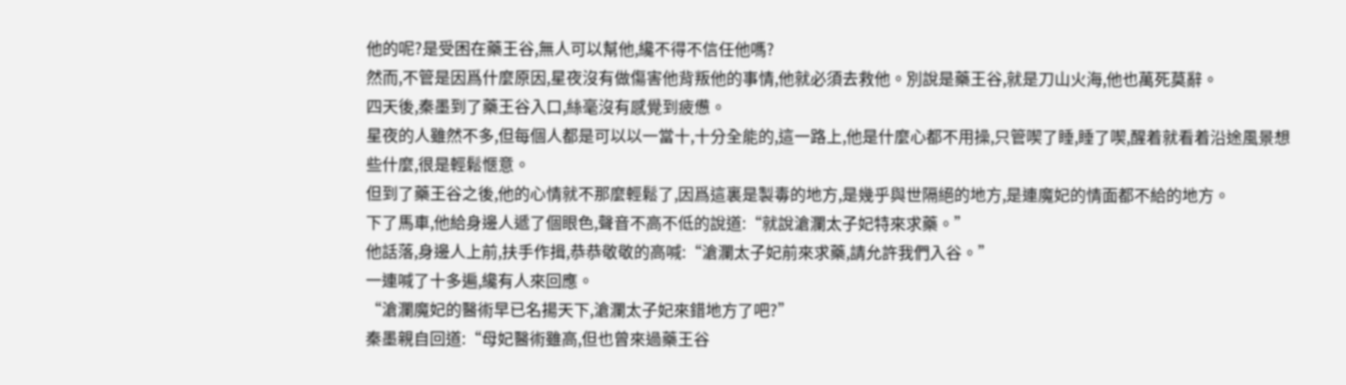他的呢?是受困在藥王谷,無人可以幫他,纔不得不信任他嗎?
然而,不管是因爲什麼原因,星夜沒有做傷害他背叛他的事情,他就必須去救他。別說是藥王谷,就是刀山火海,他也萬死莫辭。
四天後,秦墨到了藥王谷入口,絲毫沒有感覺到疲憊。
星夜的人雖然不多,但每個人都是可以以一當十,十分全能的,這一路上,他是什麼心都不用操,只管喫了睡,睡了喫,醒着就看着沿途風景想些什麼,很是輕鬆愜意。
但到了藥王谷之後,他的心情就不那麼輕鬆了,因爲這裏是製毒的地方,是幾乎與世隔絕的地方,是連魔妃的情面都不給的地方。
下了馬車,他給身邊人遞了個眼色,聲音不高不低的說道:“就說滄瀾太子妃特來求藥。”
他話落,身邊人上前,扶手作揖,恭恭敬敬的高喊:“滄瀾太子妃前來求藥,請允許我們入谷。”
一連喊了十多遍,纔有人來回應。
“滄瀾魔妃的醫術早已名揚天下,滄瀾太子妃來錯地方了吧?”
秦墨親自回道:“母妃醫術雖高,但也曾來過藥王谷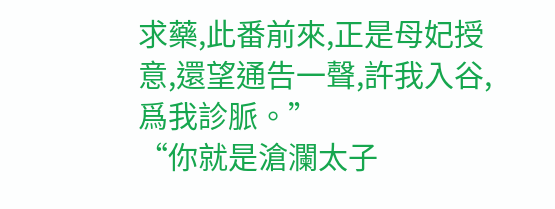求藥,此番前來,正是母妃授意,還望通告一聲,許我入谷,爲我診脈。”
“你就是滄瀾太子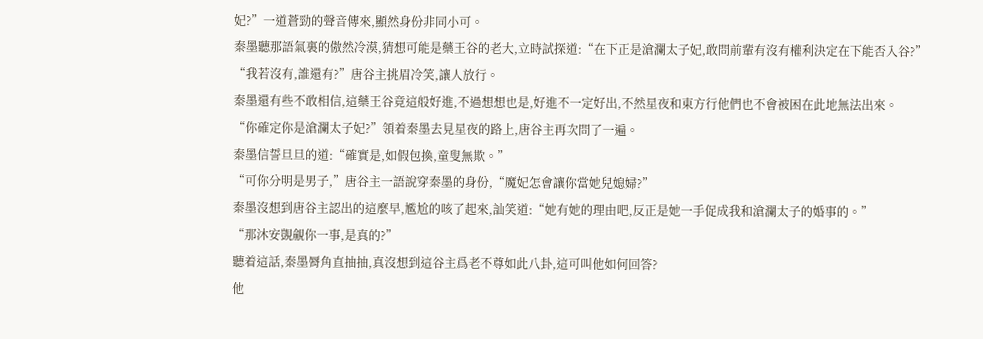妃?”一道蒼勁的聲音傳來,顯然身份非同小可。
秦墨聽那語氣裏的傲然冷漠,猜想可能是藥王谷的老大,立時試探道:“在下正是滄瀾太子妃,敢問前輩有沒有權利決定在下能否入谷?”
“我若沒有,誰還有?”唐谷主挑眉冷笑,讓人放行。
秦墨還有些不敢相信,這藥王谷竟這般好進,不過想想也是,好進不一定好出,不然星夜和東方行他們也不會被困在此地無法出來。
“你確定你是滄瀾太子妃?”領着秦墨去見星夜的路上,唐谷主再次問了一遍。
秦墨信誓旦旦的道:“確實是,如假包換,童叟無欺。”
“可你分明是男子,”唐谷主一語說穿秦墨的身份,“魔妃怎會讓你當她兒媳婦?”
秦墨沒想到唐谷主認出的這麼早,尷尬的咳了起來,訕笑道:“她有她的理由吧,反正是她一手促成我和滄瀾太子的婚事的。”
“那沐安覬覦你一事,是真的?”
聽着這話,秦墨脣角直抽抽,真沒想到這谷主爲老不尊如此八卦,這可叫他如何回答?
他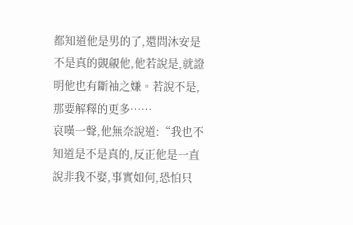都知道他是男的了,還問沐安是不是真的覬覦他,他若說是,就證明他也有斷袖之嫌。若說不是,那要解釋的更多……
哀嘆一聲,他無奈說道:“我也不知道是不是真的,反正他是一直說非我不娶,事實如何,恐怕只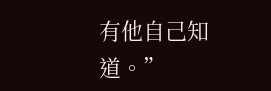有他自己知道。”